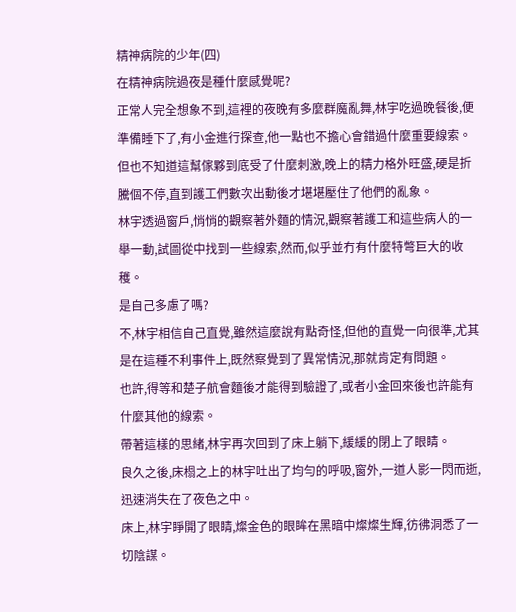精神病院的少年(四)
在精神病院過夜是種什麼感覺呢?
正常人完全想象不到,這裡的夜晚有多麼群魔亂舞,林宇吃過晚餐後,便準備睡下了,有小金進行探查,他一點也不擔心會錯過什麼重要線索。
但也不知道這幫傢夥到底受了什麼刺激,晚上的精力格外旺盛,硬是折騰個不停,直到護工們數次出動後才堪堪壓住了他們的亂象。
林宇透過窗戶,悄悄的觀察著外麵的情況,觀察著護工和這些病人的一舉一動,試圖從中找到一些線索,然而,似乎並冇有什麼特彆巨大的收穫。
是自己多慮了嗎?
不,林宇相信自己直覺,雖然這麼說有點奇怪,但他的直覺一向很準,尤其是在這種不利事件上,既然察覺到了異常情況,那就肯定有問題。
也許,得等和楚子航會麵後才能得到驗證了,或者小金回來後也許能有什麼其他的線索。
帶著這樣的思緒,林宇再次回到了床上躺下,緩緩的閉上了眼睛。
良久之後,床榻之上的林宇吐出了均勻的呼吸,窗外,一道人影一閃而逝,迅速消失在了夜色之中。
床上,林宇睜開了眼睛,燦金色的眼眸在黑暗中燦燦生輝,彷彿洞悉了一切陰謀。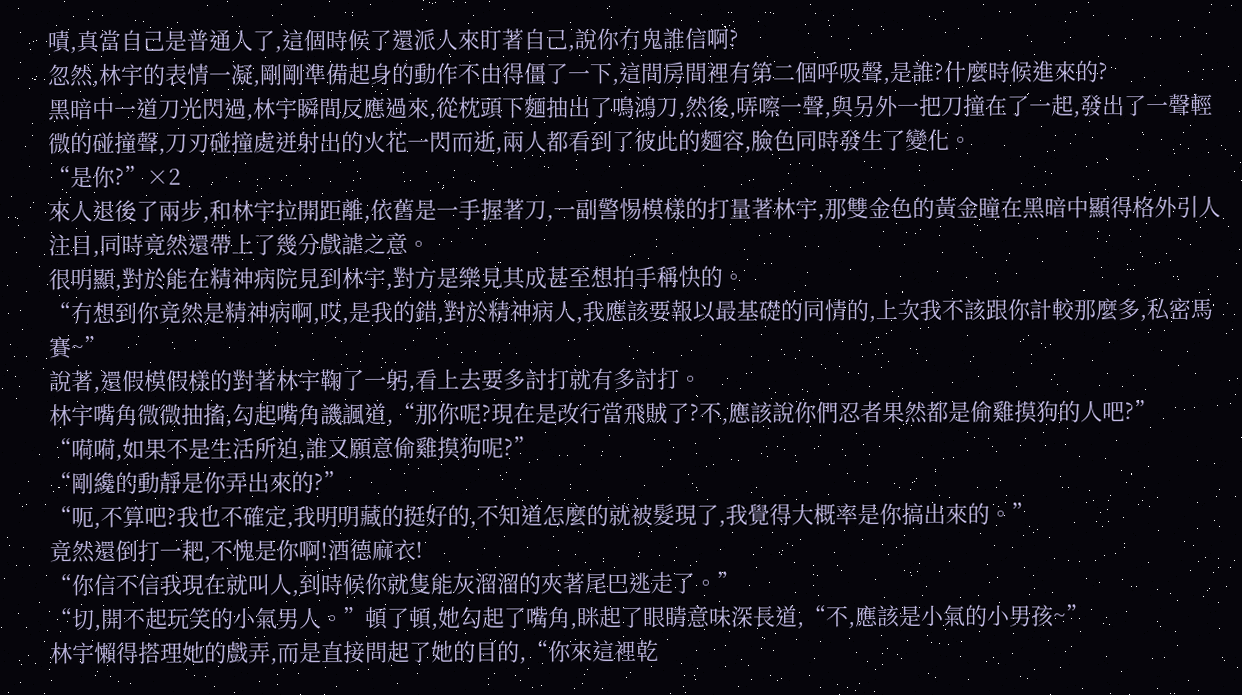嘖,真當自己是普通人了,這個時候了還派人來盯著自己,說你冇鬼誰信啊?
忽然,林宇的表情一凝,剛剛準備起身的動作不由得僵了一下,這間房間裡有第二個呼吸聲,是誰?什麼時候進來的?
黑暗中一道刀光閃過,林宇瞬間反應過來,從枕頭下麵抽出了鳴鴻刀,然後,哢嚓一聲,與另外一把刀撞在了一起,發出了一聲輕微的碰撞聲,刀刃碰撞處迸射出的火花一閃而逝,兩人都看到了彼此的麵容,臉色同時發生了變化。
“是你?”×2
來人退後了兩步,和林宇拉開距離,依舊是一手握著刀,一副警惕模樣的打量著林宇,那雙金色的黃金瞳在黑暗中顯得格外引人注目,同時竟然還帶上了幾分戲謔之意。
很明顯,對於能在精神病院見到林宇,對方是樂見其成甚至想拍手稱快的。
“冇想到你竟然是精神病啊,哎,是我的錯,對於精神病人,我應該要報以最基礎的同情的,上次我不該跟你計較那麼多,私密馬賽~”
說著,還假模假樣的對著林宇鞠了一躬,看上去要多討打就有多討打。
林宇嘴角微微抽搐,勾起嘴角譏諷道,“那你呢?現在是改行當飛賊了?不,應該說你們忍者果然都是偷雞摸狗的人吧?”
“嗬嗬,如果不是生活所迫,誰又願意偷雞摸狗呢?”
“剛纔的動靜是你弄出來的?”
“呃,不算吧?我也不確定,我明明藏的挺好的,不知道怎麼的就被髮現了,我覺得大概率是你搞出來的。”
竟然還倒打一耙,不愧是你啊!酒德麻衣!
“你信不信我現在就叫人,到時候你就隻能灰溜溜的夾著尾巴逃走了。”
“切,開不起玩笑的小氣男人。”頓了頓,她勾起了嘴角,眯起了眼睛意味深長道,“不,應該是小氣的小男孩~”
林宇懶得搭理她的戲弄,而是直接問起了她的目的,“你來這裡乾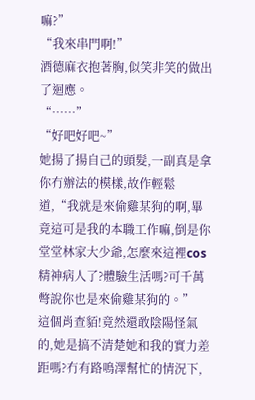嘛?”
“我來串門啊!”
酒德麻衣抱著胸,似笑非笑的做出了迴應。
“……”
“好吧好吧~”
她揚了揚自己的頭髮,一副真是拿你冇辦法的模樣,故作輕鬆道,“我就是來偷雞某狗的啊,畢竟這可是我的本職工作嘛,倒是你堂堂林家大少爺,怎麼來這裡cos精神病人了?體驗生活嗎?可千萬彆說你也是來偷雞某狗的。”
這個肖查貊!竟然還敢陰陽怪氣的,她是搞不清楚她和我的實力差距嗎?冇有路鳴澤幫忙的情況下,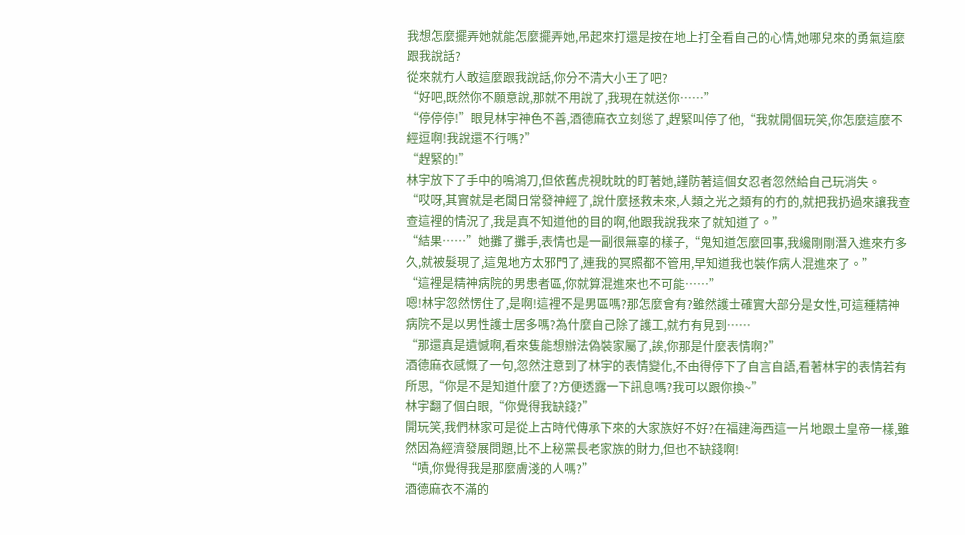我想怎麼擺弄她就能怎麼擺弄她,吊起來打還是按在地上打全看自己的心情,她哪兒來的勇氣這麼跟我說話?
從來就冇人敢這麼跟我說話,你分不清大小王了吧?
“好吧,既然你不願意說,那就不用說了,我現在就送你……”
“停停停!”眼見林宇神色不善,酒德麻衣立刻慫了,趕緊叫停了他,“我就開個玩笑,你怎麼這麼不經逗啊!我說還不行嗎?”
“趕緊的!”
林宇放下了手中的鳴鴻刀,但依舊虎視眈眈的盯著她,謹防著這個女忍者忽然給自己玩消失。
“哎呀,其實就是老闆日常發神經了,說什麼拯救未來,人類之光之類有的冇的,就把我扔過來讓我查查這裡的情況了,我是真不知道他的目的啊,他跟我說我來了就知道了。”
“結果……”她攤了攤手,表情也是一副很無辜的樣子,“鬼知道怎麼回事,我纔剛剛潛入進來冇多久,就被髮現了,這鬼地方太邪門了,連我的冥照都不管用,早知道我也裝作病人混進來了。”
“這裡是精神病院的男患者區,你就算混進來也不可能……”
嗯!林宇忽然愣住了,是啊!這裡不是男區嗎?那怎麼會有?雖然護士確實大部分是女性,可這種精神病院不是以男性護士居多嗎?為什麼自己除了護工,就冇有見到……
“那還真是遺憾啊,看來隻能想辦法偽裝家屬了,誒,你那是什麼表情啊?”
酒德麻衣感慨了一句,忽然注意到了林宇的表情變化,不由得停下了自言自語,看著林宇的表情若有所思,“你是不是知道什麼了?方便透露一下訊息嗎?我可以跟你換~”
林宇翻了個白眼,“你覺得我缺錢?”
開玩笑,我們林家可是從上古時代傳承下來的大家族好不好?在福建海西這一片地跟土皇帝一樣,雖然因為經濟發展問題,比不上秘黨長老家族的財力,但也不缺錢啊!
“嘖,你覺得我是那麼膚淺的人嗎?”
酒德麻衣不滿的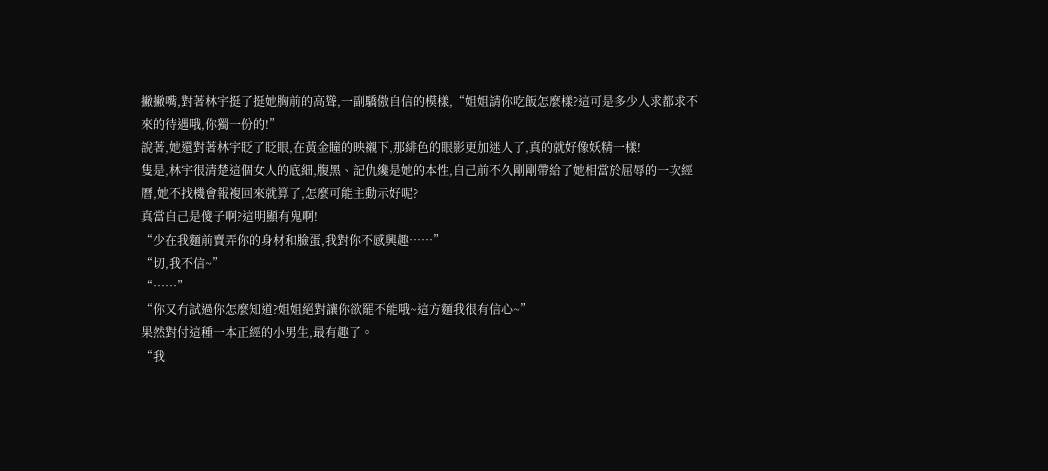撇撇嘴,對著林宇挺了挺她胸前的高聳,一副驕傲自信的模樣,“姐姐請你吃飯怎麼樣?這可是多少人求都求不來的待遇哦,你獨一份的!”
說著,她還對著林宇眨了眨眼,在黃金瞳的映襯下,那緋色的眼影更加迷人了,真的就好像妖精一樣!
隻是,林宇很清楚這個女人的底細,腹黑、記仇纔是她的本性,自己前不久剛剛帶給了她相當於屈辱的一次經曆,她不找機會報複回來就算了,怎麼可能主動示好呢?
真當自己是傻子啊?這明顯有鬼啊!
“少在我麵前賣弄你的身材和臉蛋,我對你不感興趣……”
“切,我不信~”
“……”
“你又冇試過你怎麼知道?姐姐絕對讓你欲罷不能哦~這方麵我很有信心~”
果然對付這種一本正經的小男生,最有趣了。
“我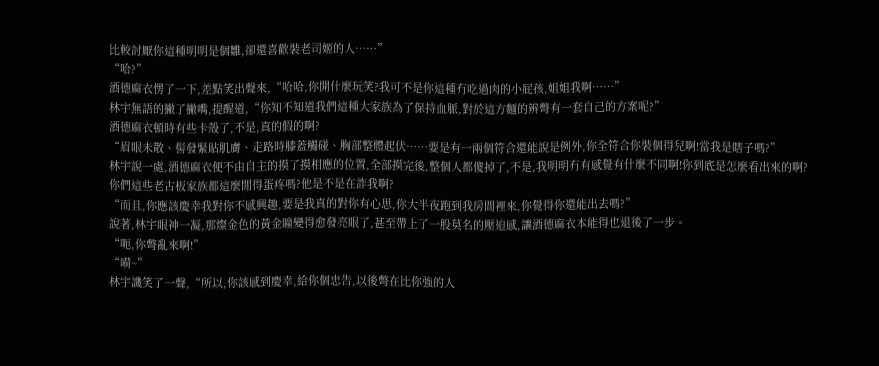比較討厭你這種明明是個雛,卻還喜歡裝老司姬的人……”
“哈?”
酒德麻衣愣了一下,差點笑出聲來,“哈哈,你開什麼玩笑?我可不是你這種冇吃過肉的小屁孩,姐姐我啊……”
林宇無語的撇了撇嘴,提醒道,“你知不知道我們這種大家族為了保持血脈,對於這方麵的辨彆有一套自己的方案呢?”
酒德麻衣頓時有些卡殼了,不是,真的假的啊?
“眉眼未散、髻發緊貼肌膚、走路時膝蓋觸碰、胸部整體起伏……要是有一兩個符合還能說是例外,你全符合你裝個得兒啊!當我是瞎子嗎?”
林宇說一處,酒德麻衣便不由自主的摸了摸相應的位置,全部摸完後,整個人都傻掉了,不是,我明明冇有感覺有什麼不同啊!你到底是怎麼看出來的啊?
你們這些老古板家族都這麼閒得蛋疼嗎?他是不是在詐我啊?
“而且,你應該慶幸我對你不感興趣,要是我真的對你有心思,你大半夜跑到我房間裡來,你覺得你還能出去嗎?”
說著,林宇眼神一凝,那燦金色的黃金瞳變得愈發亮眼了,甚至帶上了一股莫名的壓迫感,讓酒德麻衣本能得也退後了一步。
“呃,你彆亂來啊!”
“嗬~”
林宇譏笑了一聲,“所以,你該感到慶幸,給你個忠告,以後彆在比你強的人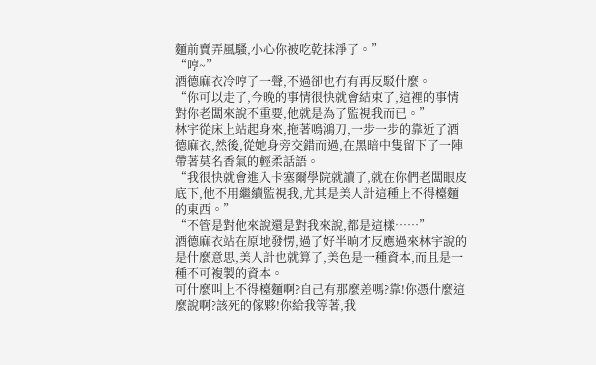麵前賣弄風騷,小心你被吃乾抹淨了。”
“哼~”
酒德麻衣冷哼了一聲,不過卻也冇有再反駁什麼。
“你可以走了,今晚的事情很快就會結束了,這裡的事情對你老闆來說不重要,他就是為了監視我而已。”
林宇從床上站起身來,拖著鳴鴻刀,一步一步的靠近了酒德麻衣,然後,從她身旁交錯而過,在黑暗中隻留下了一陣帶著莫名香氣的輕柔話語。
“我很快就會進入卡塞爾學院就讀了,就在你們老闆眼皮底下,他不用繼續監視我,尤其是美人計這種上不得檯麵的東西。”
“不管是對他來說還是對我來說,都是這樣……”
酒德麻衣站在原地發愣,過了好半晌才反應過來林宇說的是什麼意思,美人計也就算了,美色是一種資本,而且是一種不可複製的資本。
可什麼叫上不得檯麵啊?自己有那麼差嗎?靠!你憑什麼這麼說啊?該死的傢夥!你給我等著,我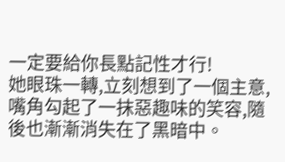一定要給你長點記性才行!
她眼珠一轉,立刻想到了一個主意,嘴角勾起了一抹惡趣味的笑容,隨後也漸漸消失在了黑暗中。